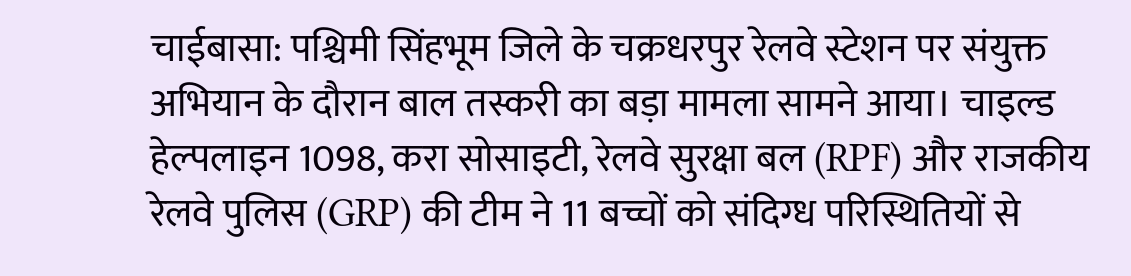चाईबासा: पश्चिमी सिंहभूम जिले के चक्रधरपुर रेलवे स्टेशन पर संयुक्त अभियान के दौरान बाल तस्करी का बड़ा मामला सामने आया। चाइल्ड हेल्पलाइन 1098, करा सोसाइटी, रेलवे सुरक्षा बल (RPF) और राजकीय रेलवे पुलिस (GRP) की टीम ने 11 बच्चों को संदिग्ध परिस्थितियों से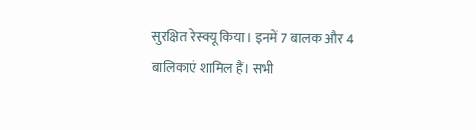सुरक्षित रेस्क्यू किया। इनमें 7 बालक और 4 बालिकाएं शामिल हैं। सभी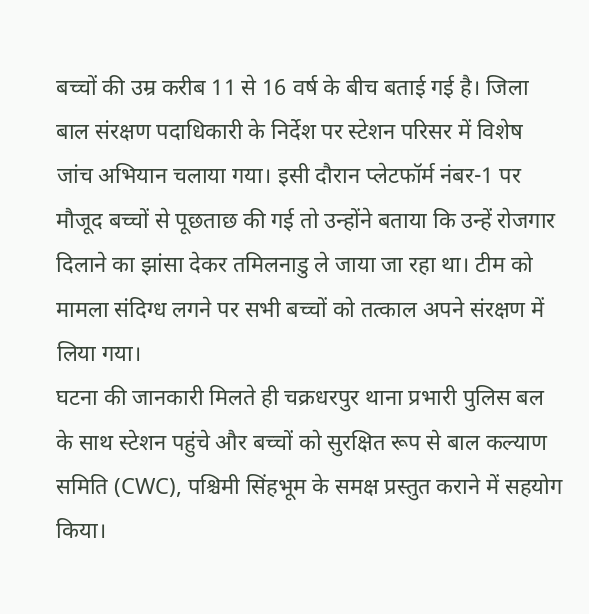बच्चों की उम्र करीब 11 से 16 वर्ष के बीच बताई गई है। जिला बाल संरक्षण पदाधिकारी के निर्देश पर स्टेशन परिसर में विशेष जांच अभियान चलाया गया। इसी दौरान प्लेटफॉर्म नंबर-1 पर मौजूद बच्चों से पूछताछ की गई तो उन्होंने बताया कि उन्हें रोजगार दिलाने का झांसा देकर तमिलनाडु ले जाया जा रहा था। टीम को मामला संदिग्ध लगने पर सभी बच्चों को तत्काल अपने संरक्षण में लिया गया।
घटना की जानकारी मिलते ही चक्रधरपुर थाना प्रभारी पुलिस बल के साथ स्टेशन पहुंचे और बच्चों को सुरक्षित रूप से बाल कल्याण समिति (CWC), पश्चिमी सिंहभूम के समक्ष प्रस्तुत कराने में सहयोग किया।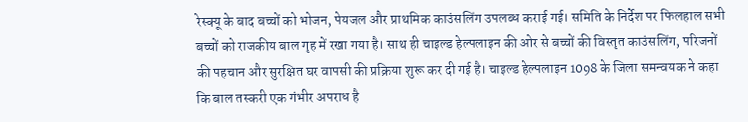रेस्क्यू के बाद बच्चों को भोजन, पेयजल और प्राथमिक काउंसलिंग उपलब्ध कराई गई। समिति के निर्देश पर फिलहाल सभी बच्चों को राजकीय बाल गृह में रखा गया है। साथ ही चाइल्ड हेल्पलाइन की ओर से बच्चों की विस्तृत काउंसलिंग, परिजनों की पहचान और सुरक्षित घर वापसी की प्रक्रिया शुरू कर दी गई है। चाइल्ड हेल्पलाइन 1098 के जिला समन्वयक ने कहा कि बाल तस्करी एक गंभीर अपराध है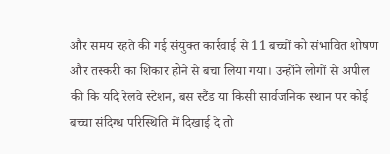और समय रहते की गई संयुक्त कार्रवाई से 11 बच्चों को संभावित शोषण और तस्करी का शिकार होने से बचा लिया गया। उन्होंने लोगों से अपील की कि यदि रेलवे स्टेशन, बस स्टैंड या किसी सार्वजनिक स्थान पर कोई बच्चा संदिग्ध परिस्थिति में दिखाई दे तो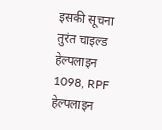इसकी सूचना तुरंत चाइल्ड हेल्पलाइन 1098, RPF हेल्पलाइन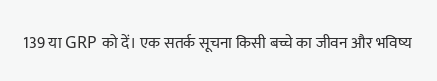139 या GRP को दें। एक सतर्क सूचना किसी बच्चे का जीवन और भविष्य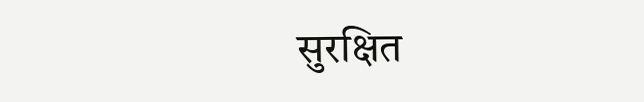सुरक्षित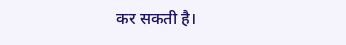कर सकती है।